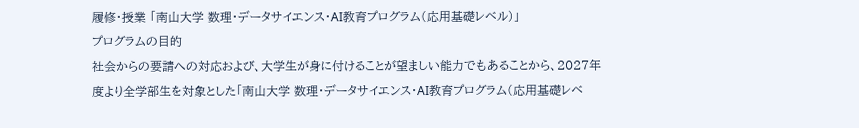履修・授業 「南山大学 数理・データサイエンス・AI教育プログラム(応用基礎レベル)」
プログラムの目的
社会からの要請への対応および、大学生が身に付けることが望ましい能力でもあることから、2027年度より全学部生を対象とした「南山大学 数理・データサイエンス・AI教育プログラム(応用基礎レベ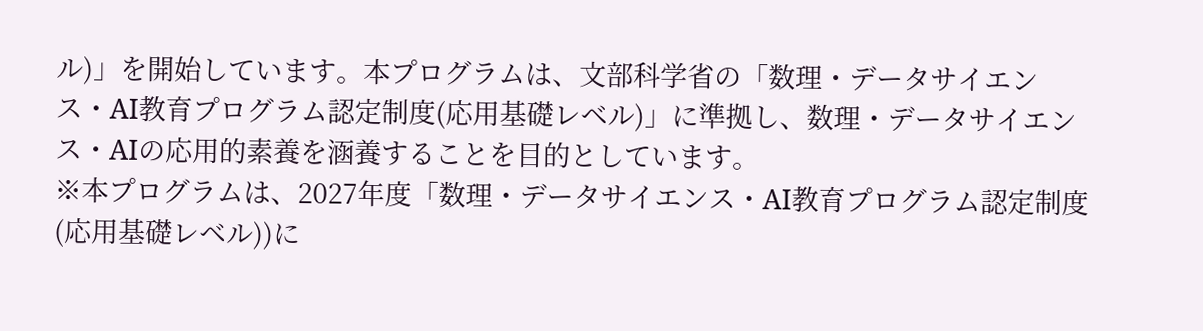ル)」を開始しています。本プログラムは、文部科学省の「数理・データサイエンス・AI教育プログラム認定制度(応用基礎レベル)」に準拠し、数理・データサイエンス・AIの応用的素養を涵養することを目的としています。
※本プログラムは、2027年度「数理・データサイエンス・AI教育プログラム認定制度(応用基礎レベル))に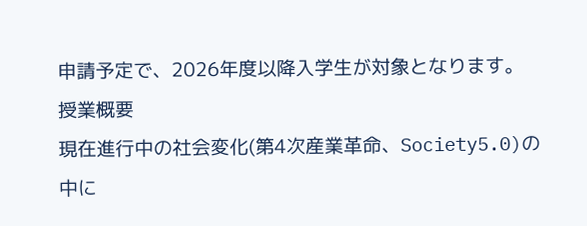申請予定で、2026年度以降入学生が対象となります。
授業概要
現在進行中の社会変化(第4次産業革命、Society5.0)の中に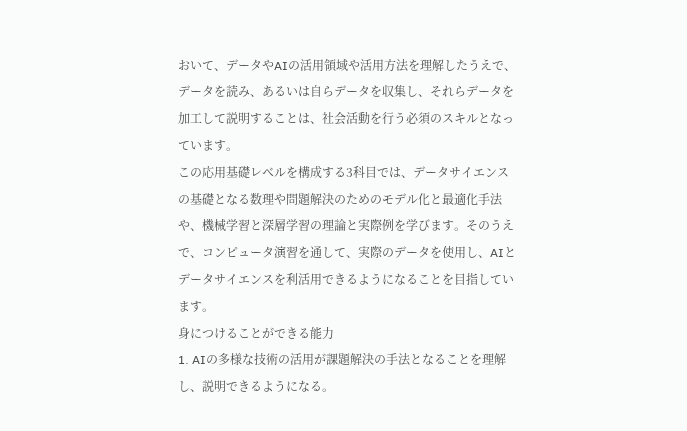おいて、データやAIの活用領域や活用方法を理解したうえで、データを読み、あるいは自らデータを収集し、それらデータを加工して説明することは、社会活動を行う必須のスキルとなっています。
この応用基礎レベルを構成する3科目では、データサイエンスの基礎となる数理や問題解決のためのモデル化と最適化手法や、機械学習と深層学習の理論と実際例を学びます。そのうえで、コンピュータ演習を通して、実際のデータを使用し、AIとデータサイエンスを利活用できるようになることを目指しています。
身につけることができる能力
1. AIの多様な技術の活用が課題解決の手法となることを理解し、説明できるようになる。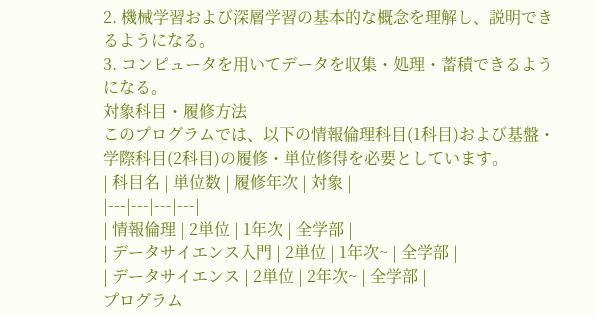2. 機械学習および深層学習の基本的な概念を理解し、説明できるようになる。
3. コンピュータを用いてデータを収集・処理・蓄積できるようになる。
対象科目・履修方法
このプログラムでは、以下の情報倫理科目(1科目)および基盤・学際科目(2科目)の履修・単位修得を必要としています。
| 科目名 | 単位数 | 履修年次 | 対象 |
|---|---|---|---|
| 情報倫理 | 2単位 | 1年次 | 全学部 |
| データサイエンス入門 | 2単位 | 1年次~ | 全学部 |
| データサイエンス | 2単位 | 2年次~ | 全学部 |
プログラム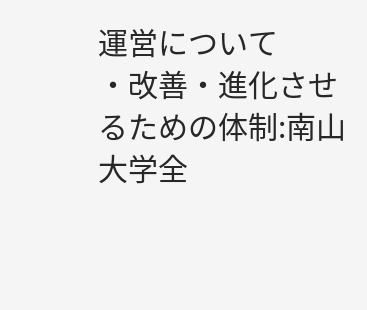運営について
・改善・進化させるための体制:南山大学全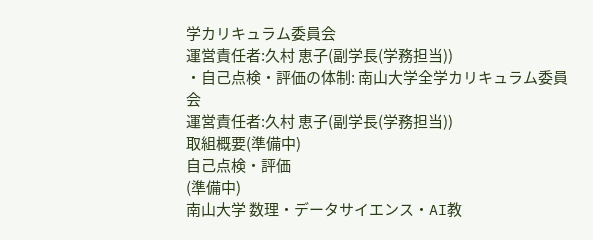学カリキュラム委員会
運営責任者:久村 恵子(副学長(学務担当))
・自己点検・評価の体制: 南山大学全学カリキュラム委員会
運営責任者:久村 恵子(副学長(学務担当))
取組概要(準備中)
自己点検・評価
(準備中)
南山大学 数理・データサイエンス・AI教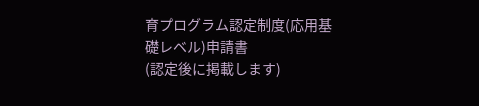育プログラム認定制度(応用基礎レベル)申請書
(認定後に掲載します)